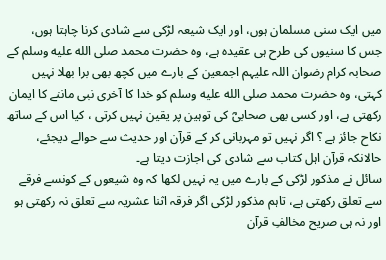میں ایک سنی مسلمان ہوں، اور ایک شیعہ لڑکی سے شادی کرنا چاہتا ہوں، جس کا سنیوں کی طرح ہی عقیدہ ہے، وہ حضرت محمد صلى الله عليه وسلم کے صحابہ کرام رضوان اللہ علیہم اجمعین کے بارے میں کچھ بھی برا بھلا نہیں کہتی، وہ حضرت محمد صلى الله عليه وسلم کو خدا کا آخری نبی ماننے کا ایمان رکھتی ہے، اور کسی بھی صحابیؓ کی توہین پر یقین نہیں کرتی ، کیا اس کے ساتھ نکاح جائز ہے ؟ اگر نہیں تو مہربانی کر کے قرآن اور حدیث سے حوالے دیجئے، حالانکہ قرآن اہل کتاب سے شادی کی اجازت دیتا ہے۔
سائل نے مذکور لڑکی کے بارے میں یہ نہیں لکھا کہ وہ شیعوں کے کونسے فرقے سے تعلق رکھتی ہے، تاہم مذکور لڑکی اگر فرقہ اثنا عشریہ سے تعلق نہ رکھتی ہو اور نہ ہی صریح مخالفِ قرآن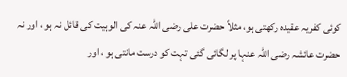کوئی کفریہ عقیدہ رکھتی ہو، مثلاً حضرت علی رضی اللہ عنہ کی الوہیت کی قائل نہ ہو ، اور نہ حضرت عائشہ رضی اللہ عنہا پر لگائی گئی تہت کو درست مانتی ہو ، اور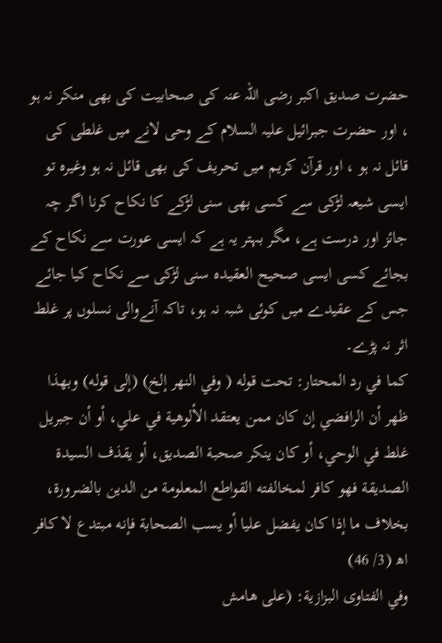حضرت صدیق اکبر رضی اللہ عنہ کی صحابیت کی بھی منکر نہ ہو ، اور حضرت جبرائیل علیہ السلام کے وحی لانے میں غلطی کی قائل نہ ہو ، اور قرآن کریم میں تحریف کی بھی قائل نہ ہو وغیرہ تو ایسی شیعہ لڑکی سے کسی بھی سنی لڑکے کا نکاح کرنا اگر چہ جائز اور درست ہے، مگر بہتر یہ ہے کہ ایسی عورت سے نکاح کے بجائے کسی ایسی صحیح العقیدہ سنی لڑکی سے نکاح کیا جائے جس کے عقیدے میں کوئی شبہ نہ ہو، تاکہ آنےوالی نسلوں پر غلط اثر نہ پڑے۔
كما في رد المحتار: تحت قوله ( وفي النهر إلخ) (إلى قوله) وبهذا ظهر أن الرافضي إن كان ممن يعتقد الألوهية في علي، أو أن جبريل غلط في الوحي، أو كان ينكر صحبة الصديق، أو يقذف السيدة الصديقة فهو كافر لمخالفته القواطع المعلومة من الدين بالضرورة، بخلاف ما إذا كان يفضل عليا أو يسب الصحابة فإنه مبتدع لا كافر اھ (3/ 46)
وفي الفتاوى البزازية: (على هامش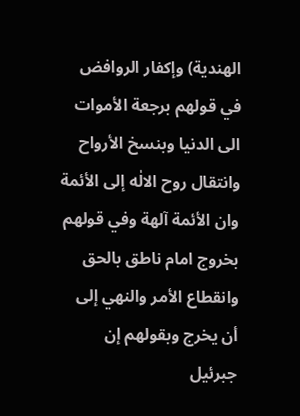الهندية) وإكفار الروافض في قولهم برجعة الأموات الى الدنيا وبنسخ الأرواح وانتقال روح الالٰه إلى الأئمة وان الأئمة آلهة وفي قولهم بخروج امام ناطق بالحق وانقطاع الأمر والنهي إلى أن يخرج وبقولهم إن جبرئيل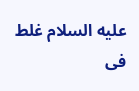عليه السلام غلط فى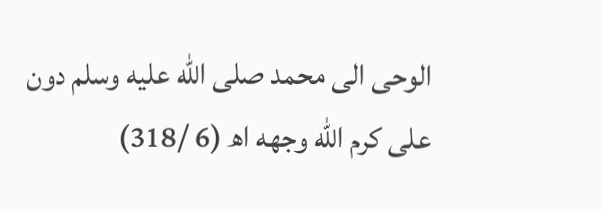الوحى الى محمد صلى الله عليه وسلم دون على كرم الله وجهه اھ (6 /318)